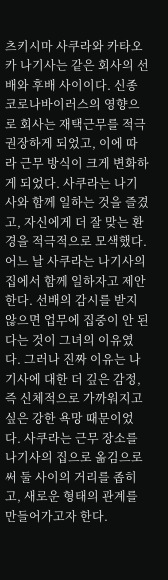츠키시마 사쿠라와 카타오카 나기사는 같은 회사의 선배와 후배 사이이다. 신종 코로나바이러스의 영향으로 회사는 재택근무를 적극 권장하게 되었고, 이에 따라 근무 방식이 크게 변화하게 되었다. 사쿠라는 나기사와 함께 일하는 것을 즐겼고, 자신에게 더 잘 맞는 환경을 적극적으로 모색했다. 어느 날 사쿠라는 나기사의 집에서 함께 일하자고 제안한다. 선배의 감시를 받지 않으면 업무에 집중이 안 된다는 것이 그녀의 이유였다. 그러나 진짜 이유는 나기사에 대한 더 깊은 감정, 즉 신체적으로 가까워지고 싶은 강한 욕망 때문이었다. 사쿠라는 근무 장소를 나기사의 집으로 옮김으로써 둘 사이의 거리를 좁히고, 새로운 형태의 관계를 만들어가고자 한다.